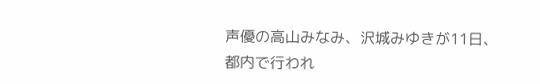声優の高山みなみ、沢城みゆきが11日、都内で行われ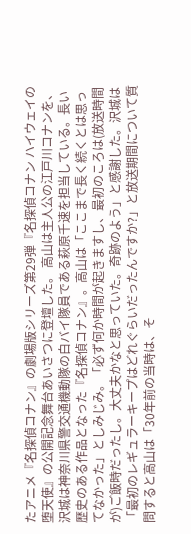たアニメ『名探偵コナン』の劇場版シリーズ第29弾『名探偵コナン ハイウェイの堕天使』の公開記念舞台あいさつに登壇した。 高山は主人公の江戸川コナンを、沢城は神奈川県警交通機動隊の白バイ隊員である萩原千速を担当している。長い歴史のある作品となった『名探偵コナン』。高山は「ここまで長く続くとは思ってなかった」としみじみ。「必ず何か時間が起きますし、最初のころは(放送時間が)ご飯時だったし。大丈夫かなと思っていた。奇跡のよう」と感謝した。沢城は「最初のレギュラーキープはどれぐらいだったんですか?」と放送期間について質問すると高山は「30年前の当時は、そ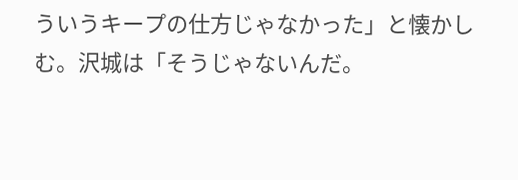ういうキープの仕方じゃなかった」と懐かしむ。沢城は「そうじゃないんだ。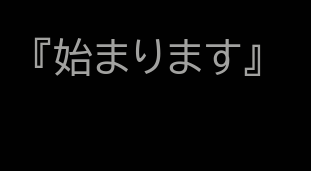『始まります』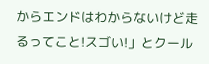からエンドはわからないけど走るってこと!スゴい!」とクール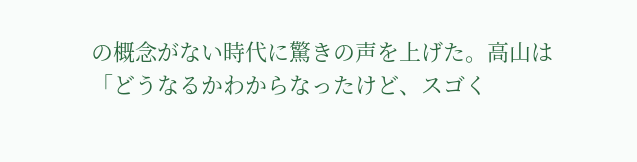の概念がない時代に驚きの声を上げた。高山は「どうなるかわからなったけど、スゴく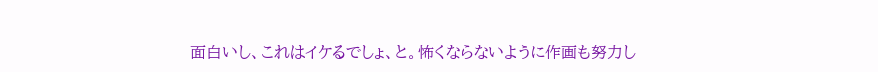面白いし、これはイケるでしょ、と。怖くならないように作画も努力し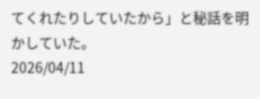てくれたりしていたから」と秘話を明かしていた。
2026/04/11